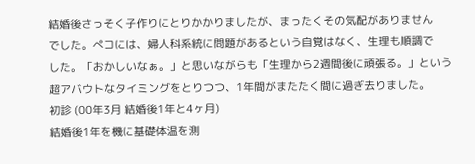結婚後さっそく子作りにとりかかりましたが、まったくその気配がありません
でした。ぺコには、婦人科系統に問題があるという自覚はなく、生理も順調で
した。「おかしいなぁ。」と思いながらも「生理から2週間後に頑張る。」という
超アバウトなタイミングをとりつつ、1年間がまたたく間に過ぎ去りました。
初診 (00年3月 結婚後1年と4ヶ月)
結婚後1年を機に基礎体温を測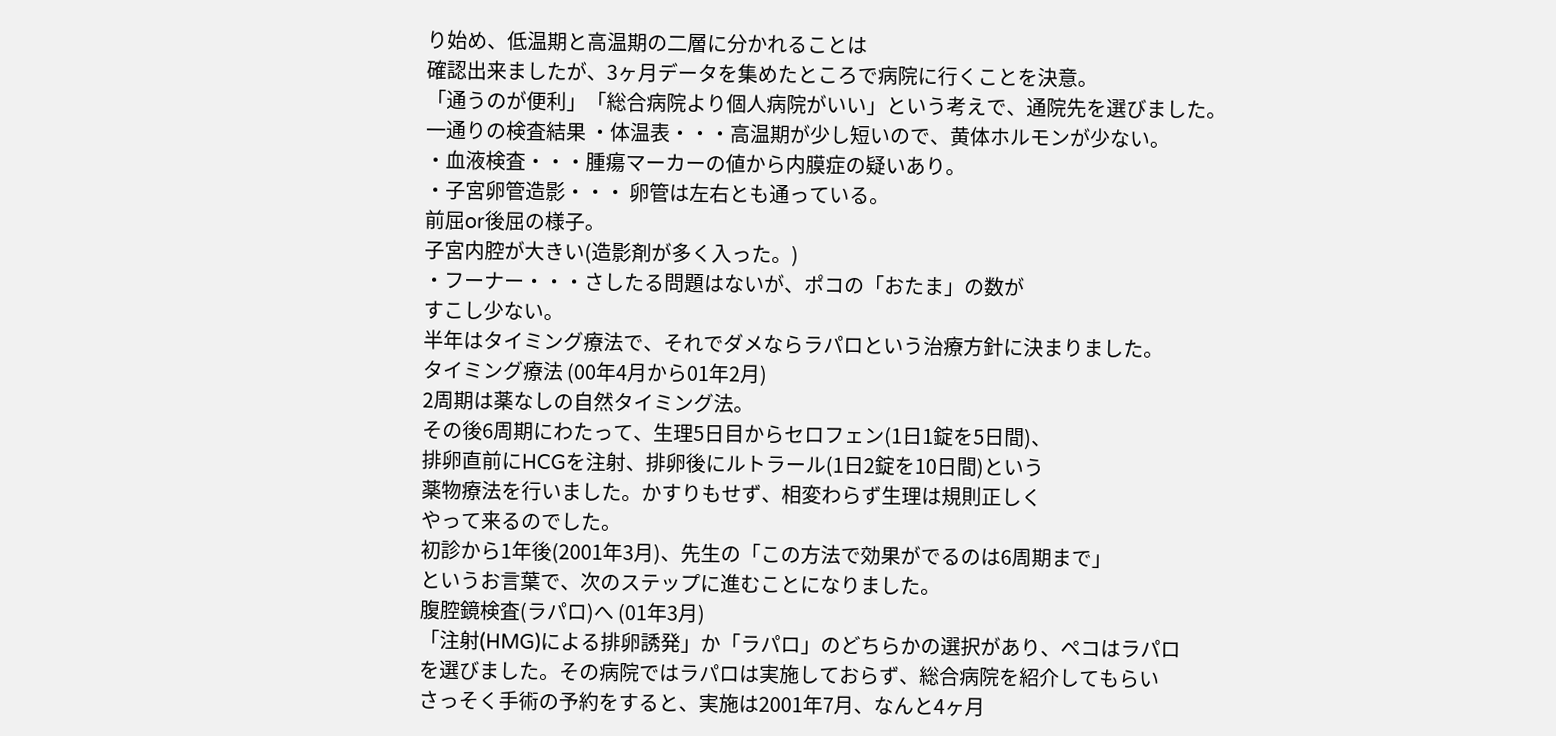り始め、低温期と高温期の二層に分かれることは
確認出来ましたが、3ヶ月データを集めたところで病院に行くことを決意。
「通うのが便利」「総合病院より個人病院がいい」という考えで、通院先を選びました。
一通りの検査結果 ・体温表・・・高温期が少し短いので、黄体ホルモンが少ない。
・血液検査・・・腫瘍マーカーの値から内膜症の疑いあり。
・子宮卵管造影・・・ 卵管は左右とも通っている。
前屈or後屈の様子。
子宮内腔が大きい(造影剤が多く入った。)
・フーナー・・・さしたる問題はないが、ポコの「おたま」の数が
すこし少ない。
半年はタイミング療法で、それでダメならラパロという治療方針に決まりました。
タイミング療法 (00年4月から01年2月)
2周期は薬なしの自然タイミング法。
その後6周期にわたって、生理5日目からセロフェン(1日1錠を5日間)、
排卵直前にHCGを注射、排卵後にルトラール(1日2錠を10日間)という
薬物療法を行いました。かすりもせず、相変わらず生理は規則正しく
やって来るのでした。
初診から1年後(2001年3月)、先生の「この方法で効果がでるのは6周期まで」
というお言葉で、次のステップに進むことになりました。
腹腔鏡検査(ラパロ)へ (01年3月)
「注射(HMG)による排卵誘発」か「ラパロ」のどちらかの選択があり、ペコはラパロ
を選びました。その病院ではラパロは実施しておらず、総合病院を紹介してもらい
さっそく手術の予約をすると、実施は2001年7月、なんと4ヶ月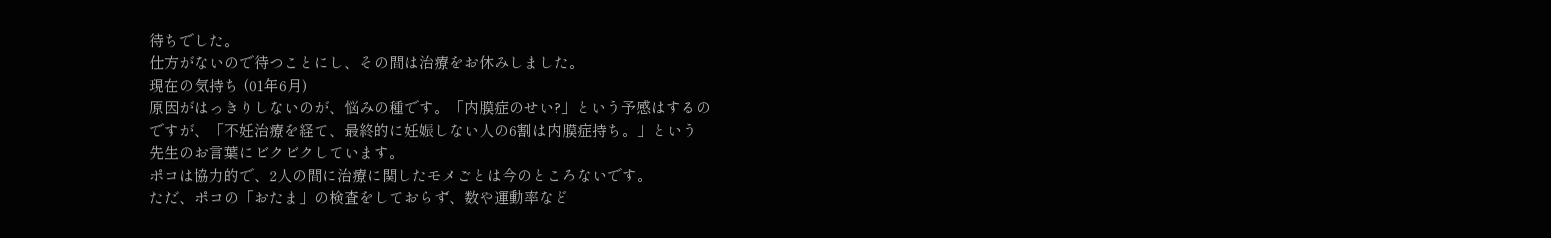待ちでした。
仕方がないので待つことにし、その間は治療をお休みしました。
現在の気持ち (01年6月)
原因がはっきりしないのが、悩みの種です。「内膜症のせい?」という予感はするの
ですが、「不妊治療を経て、最終的に妊娠しない人の6割は内膜症持ち。」という
先生のお言葉にビクビクしています。
ポコは協力的で、2人の間に治療に関したモメごとは今のところないです。
ただ、ポコの「おたま」の検査をしておらず、数や運動率など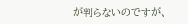が判らないのですが、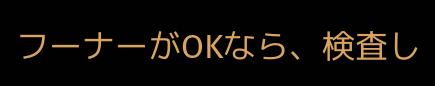フーナーがOKなら、検査し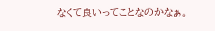なくて良いってことなのかなぁ。